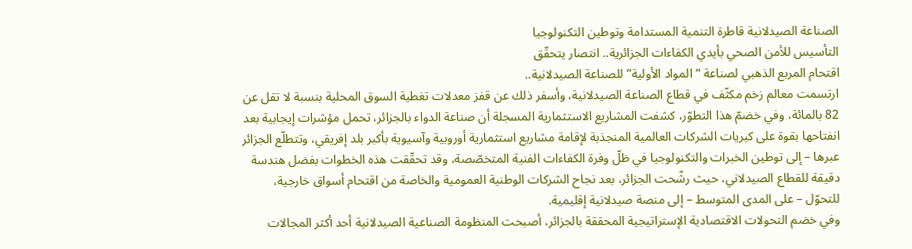الصناعة الصيدلانية قاطرة التنمية المستدامة وتوطين التكنولوجيا
التأسيس للأمن الصحي بأيدي الكفاءات الجزائرية.. انتصار يتحقّق
اقتحام المربع الذهبي لصناعة “المواد الأولية” للصناعة الصيدلانية..
ارتسمت معالم زخم مكثّف في قطاع الصناعة الصيدلانية، وأسفر ذلك عن قفز معدلات تغطية السوق المحلية بنسبة لا تقل عن 82 بالمائة، وفي خضمّ هذا التطوّر، كشفت المشاريع الاستثمارية المسجلة أن صناعة الدواء بالجزائر، تحمل مؤشرات إيجابية بعد انفتاحها بقوة على كبريات الشركات العالمية المنجذبة لإقامة مشاريع استثمارية أوروبية وآسيوية بأكبر بلد إفريقي، وتتطلّع الجزائر عبرها – إلى توطين الخبرات والتكنولوجيا في ظلّ وفرة الكفاءات الفنية المتخصّصة، وقد تحقّقت هذه الخطوات بفضل هندسة دقيقة للقطاع الصيدلاني، حيث رشّحت الجزائر، بعد نجاح الشركات الوطنية العمومية والخاصة من اقتحام أسواق خارجية، للتحوّل – على المدى المتوسط – إلى منصة صيدلانية إقليمية.
وفي خضم التحولات الاقتصادية الإستراتيجية المحققة بالجزائر، أصبحت المنظومة الصناعية الصيدلانية أحد أكثر المجالات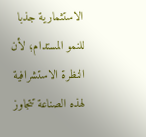الاستثمارية جذبا للنمو المستدام؛ لأن النظرة الاستشرافية لهذه الصناعة تتجاوز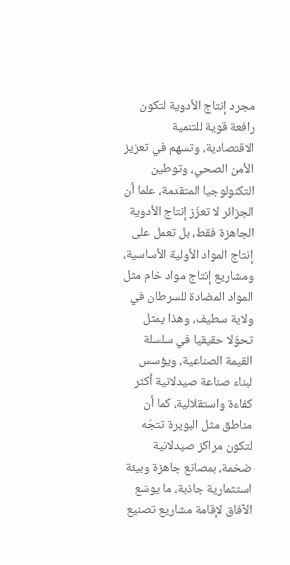مجرد إنتاج الأدوية لتكون رافعة قوية للتنمية الاقتصادية، وتسهم في تعزيز الأمن الصحي، وتوطين التكنولوجيا المتقدمة، علما أن الجزائر لا تعزّز إنتاج الأدوية الجاهزة فقط، بل تعمل على إنتاج المواد الأولية الأساسية، ومشاريع إنتاج مواد خام مثل المواد المضادة للسرطان في ولاية سطيف، وهذا يمثل تحوّلا حقيقيا في سلسلة القيمة الصناعية، ويؤسس لبناء صناعة صيدلانية أكثر كفاءة واستقلالية، كما أن مناطق مثل البويرة تتجّه لتكون مراكز صيدلانية ضخمة، بمصانع جاهزة وبيئة استثمارية جاذبة، ما يوسّع الآفاق لإقامة مشاريع تصنيع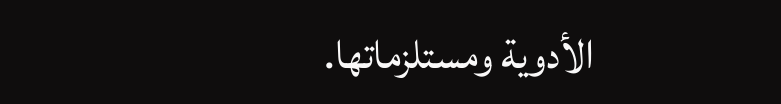الأدوية ومستلزماتها.